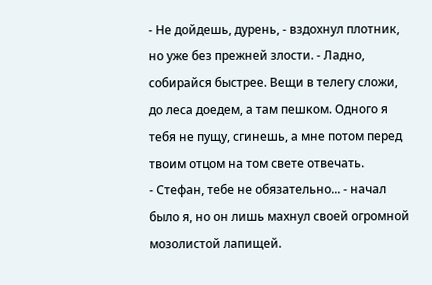- Не дойдешь, дурень, - вздохнул плотник, но уже без прежней злости. - Ладно, собирайся быстрее. Вещи в телегу сложи, до леса доедем, а там пешком. Одного я тебя не пущу, сгинешь, а мне потом перед твоим отцом на том свете отвечать.
- Стефан, тебе не обязательно... - начал было я, но он лишь махнул своей огромной мозолистой лапищей.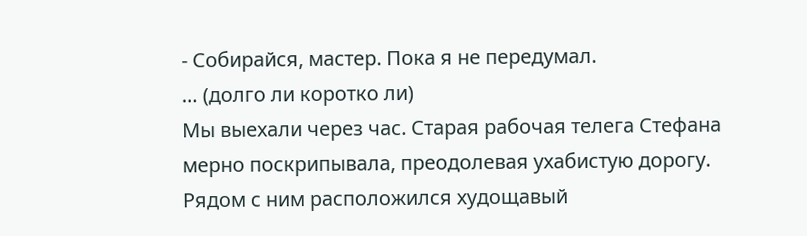- Собирайся, мастер. Пока я не передумал.
… (долго ли коротко ли)
Мы выехали через час. Старая рабочая телега Стефана мерно поскрипывала, преодолевая ухабистую дорогу. Рядом с ним расположился худощавый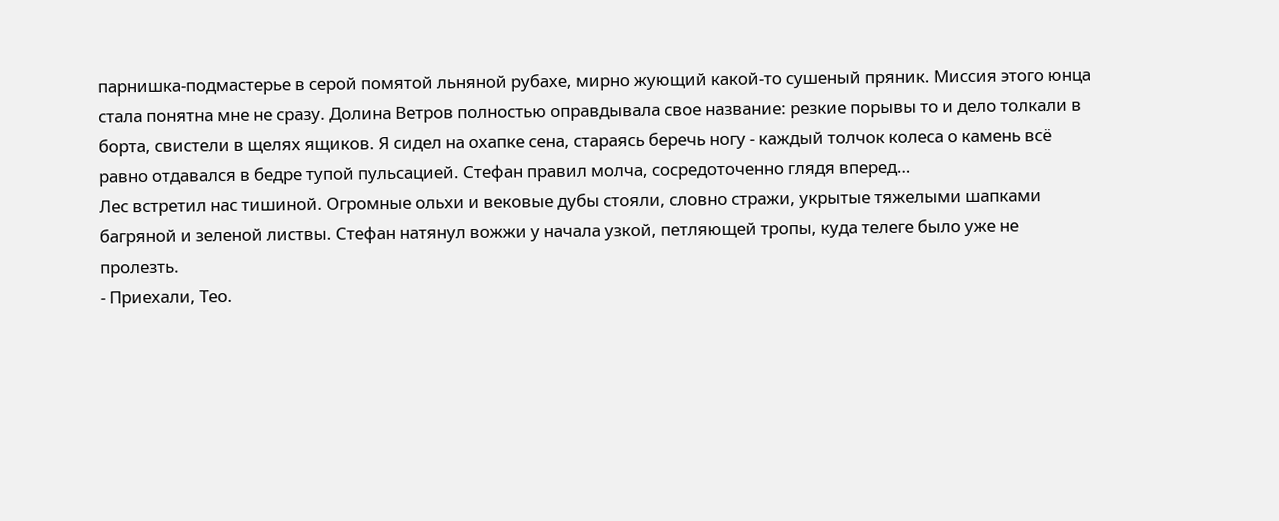парнишка-подмастерье в серой помятой льняной рубахе, мирно жующий какой-то сушеный пряник. Миссия этого юнца стала понятна мне не сразу. Долина Ветров полностью оправдывала свое название: резкие порывы то и дело толкали в борта, свистели в щелях ящиков. Я сидел на охапке сена, стараясь беречь ногу - каждый толчок колеса о камень всё равно отдавался в бедре тупой пульсацией. Стефан правил молча, сосредоточенно глядя вперед…
Лес встретил нас тишиной. Огромные ольхи и вековые дубы стояли, словно стражи, укрытые тяжелыми шапками багряной и зеленой листвы. Стефан натянул вожжи у начала узкой, петляющей тропы, куда телеге было уже не пролезть.
- Приехали, Тео.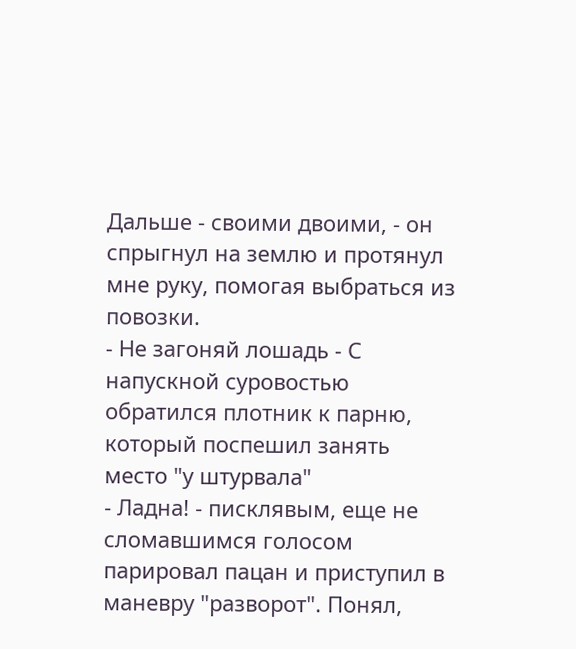Дальше - своими двоими, - он спрыгнул на землю и протянул мне руку, помогая выбраться из повозки.
- Не загоняй лошадь - С напускной суровостью обратился плотник к парню, который поспешил занять место "у штурвала"
- Ладна! - писклявым, еще не сломавшимся голосом парировал пацан и приступил в маневру "разворот". Понял,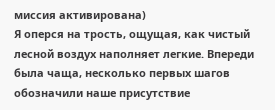миссия активирована)
Я оперся на трость, ощущая, как чистый лесной воздух наполняет легкие. Впереди была чаща, несколько первых шагов обозначили наше присутствие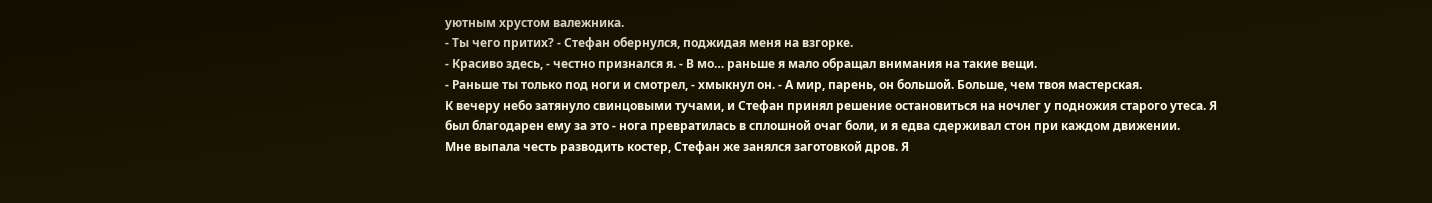уютным хрустом валежника.
- Ты чего притих? - Стефан обернулся, поджидая меня на взгорке.
- Красиво здесь, - честно признался я. - В мо… раньше я мало обращал внимания на такие вещи.
- Раньше ты только под ноги и смотрел, - хмыкнул он. - А мир, парень, он большой. Больше, чем твоя мастерская.
К вечеру небо затянуло свинцовыми тучами, и Стефан принял решение остановиться на ночлег у подножия старого утеса. Я был благодарен ему за это - нога превратилась в сплошной очаг боли, и я едва сдерживал стон при каждом движении.
Мне выпала честь разводить костер, Стефан же занялся заготовкой дров. Я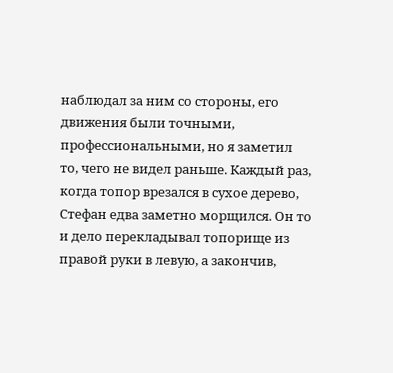наблюдал за ним со стороны, его движения были точными, профессиональными, но я заметил то, чего не видел раньше. Каждый раз, когда топор врезался в сухое дерево, Стефан едва заметно морщился. Он то и дело перекладывал топорище из правой руки в левую, а закончив,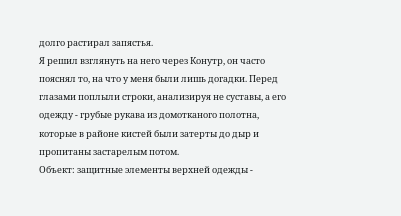долго растирал запястья.
Я решил взглянуть на него через Конутр, он часто пояснял то, на что у меня были лишь догадки. Перед глазами поплыли строки, анализируя не суставы, а его одежду - грубые рукава из домотканого полотна, которые в районе кистей были затерты до дыр и пропитаны застарелым потом.
Объект: защитные элементы верхней одежды -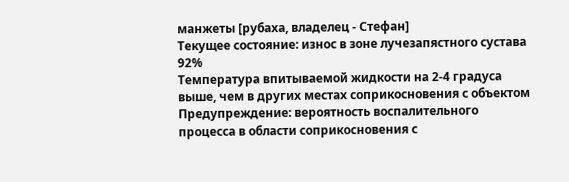манжеты [рубаха, владелец - Стефан]
Текущее состояние: износ в зоне лучезапястного сустава 92%
Температура впитываемой жидкости на 2-4 градуса выше, чем в других местах соприкосновения с объектом
Предупреждение: вероятность воспалительного процесса в области соприкосновения с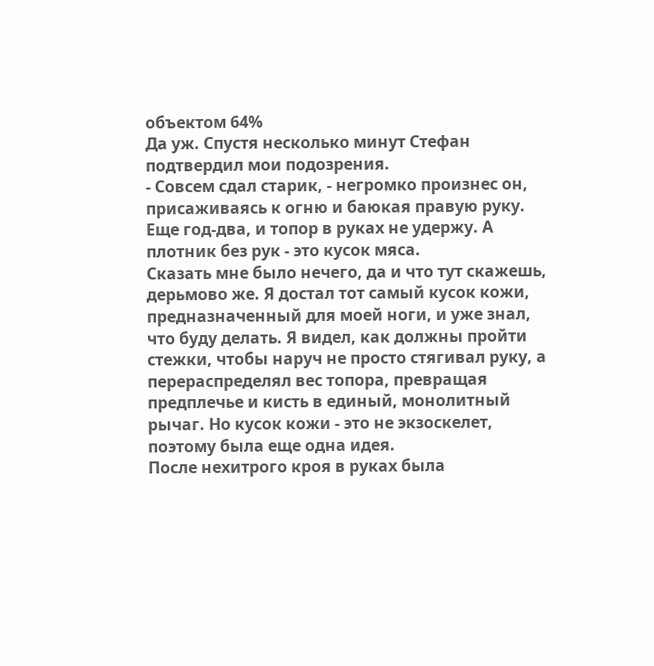объектом 64%
Да уж. Спустя несколько минут Стефан подтвердил мои подозрения.
- Совсем сдал старик, - негромко произнес он, присаживаясь к огню и баюкая правую руку. Еще год-два, и топор в руках не удержу. А плотник без рук - это кусок мяса.
Сказать мне было нечего, да и что тут скажешь, дерьмово же. Я достал тот самый кусок кожи, предназначенный для моей ноги, и уже знал, что буду делать. Я видел, как должны пройти стежки, чтобы наруч не просто стягивал руку, а перераспределял вес топора, превращая предплечье и кисть в единый, монолитный рычаг. Но кусок кожи - это не экзоскелет, поэтому была еще одна идея.
После нехитрого кроя в руках была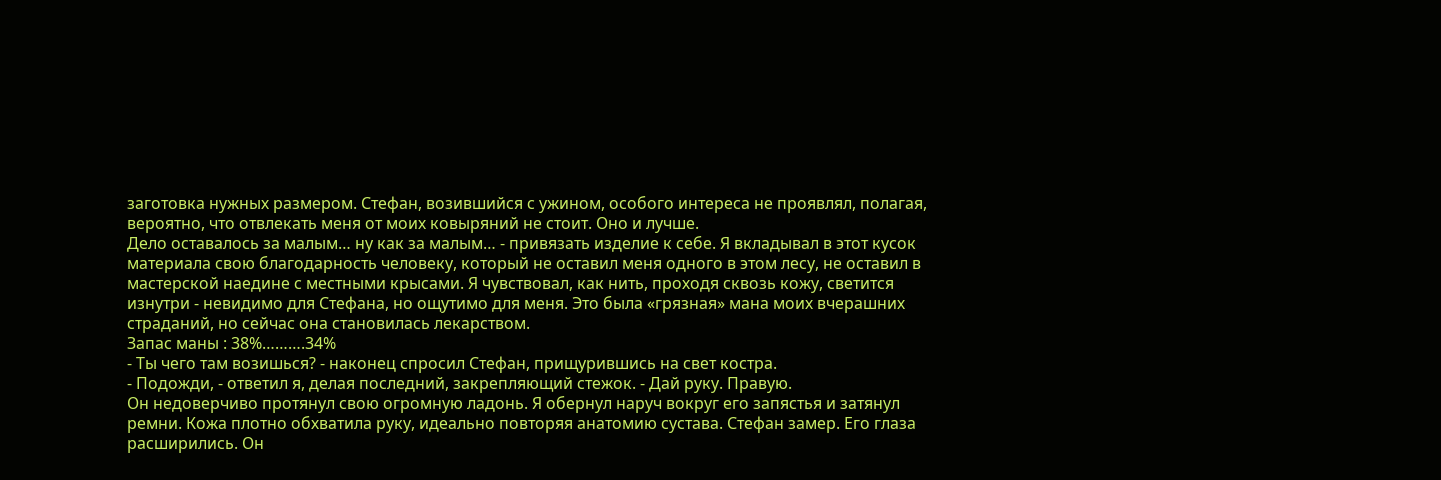заготовка нужных размером. Стефан, возившийся с ужином, особого интереса не проявлял, полагая, вероятно, что отвлекать меня от моих ковыряний не стоит. Оно и лучше.
Дело оставалось за малым… ну как за малым… - привязать изделие к себе. Я вкладывал в этот кусок материала свою благодарность человеку, который не оставил меня одного в этом лесу, не оставил в мастерской наедине с местными крысами. Я чувствовал, как нить, проходя сквозь кожу, светится изнутри - невидимо для Стефана, но ощутимо для меня. Это была «грязная» мана моих вчерашних страданий, но сейчас она становилась лекарством.
Запас маны : 38%……….34%
- Ты чего там возишься? - наконец спросил Стефан, прищурившись на свет костра.
- Подожди, - ответил я, делая последний, закрепляющий стежок. - Дай руку. Правую.
Он недоверчиво протянул свою огромную ладонь. Я обернул наруч вокруг его запястья и затянул ремни. Кожа плотно обхватила руку, идеально повторяя анатомию сустава. Стефан замер. Его глаза расширились. Он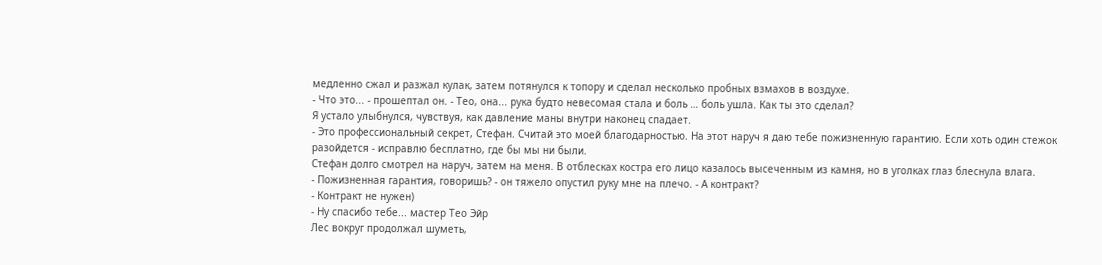медленно сжал и разжал кулак, затем потянулся к топору и сделал несколько пробных взмахов в воздухе.
- Что это... - прошептал он. - Тео, она... рука будто невесомая стала и боль … боль ушла. Как ты это сделал?
Я устало улыбнулся, чувствуя, как давление маны внутри наконец спадает.
- Это профессиональный секрет, Стефан. Считай это моей благодарностью. На этот наруч я даю тебе пожизненную гарантию. Если хоть один стежок разойдется - исправлю бесплатно, где бы мы ни были.
Стефан долго смотрел на наруч, затем на меня. В отблесках костра его лицо казалось высеченным из камня, но в уголках глаз блеснула влага.
- Пожизненная гарантия, говоришь? - он тяжело опустил руку мне на плечо. - А контракт?
- Контракт не нужен)
- Ну спасибо тебе... мастер Тео Эйр
Лес вокруг продолжал шуметь,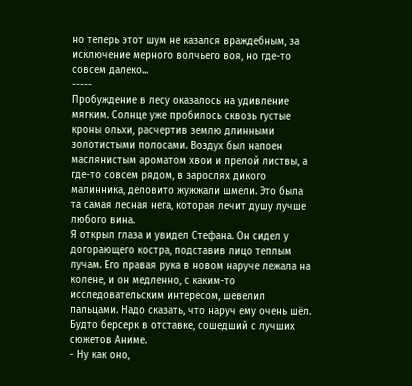но теперь этот шум не казался враждебным, за исключение мерного волчьего воя, но где-то совсем далеко...
-----
Пробуждение в лесу оказалось на удивление мягким. Солнце уже пробилось сквозь густые кроны ольхи, расчертив землю длинными золотистыми полосами. Воздух был напоен маслянистым ароматом хвои и прелой листвы, а где-то совсем рядом, в зарослях дикого малинника, деловито жужжали шмели. Это была та самая лесная нега, которая лечит душу лучше любого вина.
Я открыл глаза и увидел Стефана. Он сидел у догорающего костра, подставив лицо теплым лучам. Его правая рука в новом наруче лежала на колене, и он медленно, с каким-то исследовательским интересом, шевелил пальцами. Надо сказать, что наруч ему очень шёл. Будто берсерк в отставке, сошедший с лучших сюжетов Аниме.
- Ну как оно,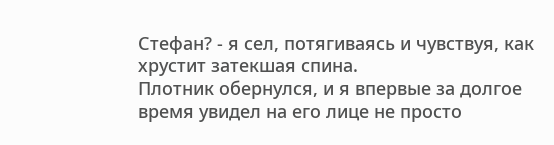Стефан? - я сел, потягиваясь и чувствуя, как хрустит затекшая спина.
Плотник обернулся, и я впервые за долгое время увидел на его лице не просто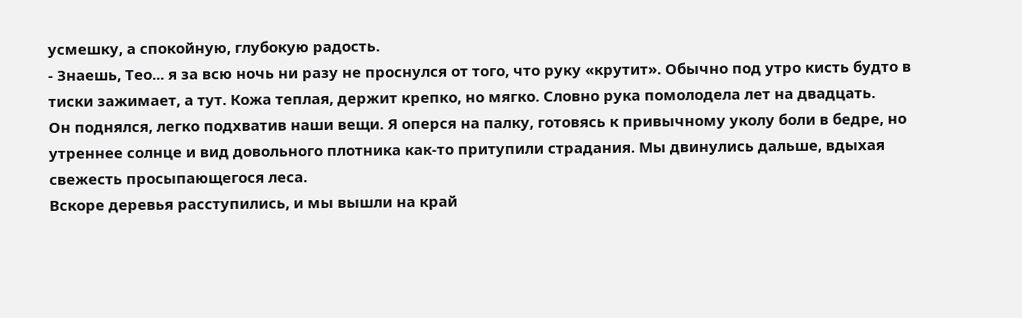усмешку, а спокойную, глубокую радость.
- Знаешь, Тео... я за всю ночь ни разу не проснулся от того, что руку «крутит». Обычно под утро кисть будто в тиски зажимает, а тут. Кожа теплая, держит крепко, но мягко. Словно рука помолодела лет на двадцать.
Он поднялся, легко подхватив наши вещи. Я оперся на палку, готовясь к привычному уколу боли в бедре, но утреннее солнце и вид довольного плотника как-то притупили страдания. Мы двинулись дальше, вдыхая свежесть просыпающегося леса.
Вскоре деревья расступились, и мы вышли на край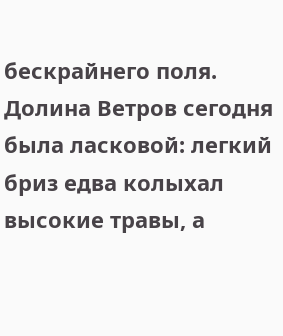бескрайнего поля. Долина Ветров сегодня была ласковой: легкий бриз едва колыхал высокие травы, а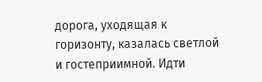дорога, уходящая к горизонту, казалась светлой и гостеприимной. Идти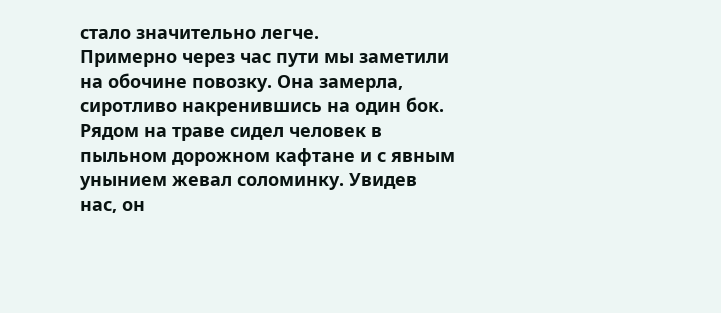стало значительно легче.
Примерно через час пути мы заметили на обочине повозку. Она замерла, сиротливо накренившись на один бок. Рядом на траве сидел человек в пыльном дорожном кафтане и с явным унынием жевал соломинку. Увидев нас, он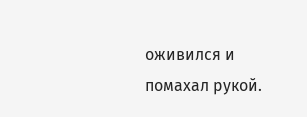оживился и помахал рукой.